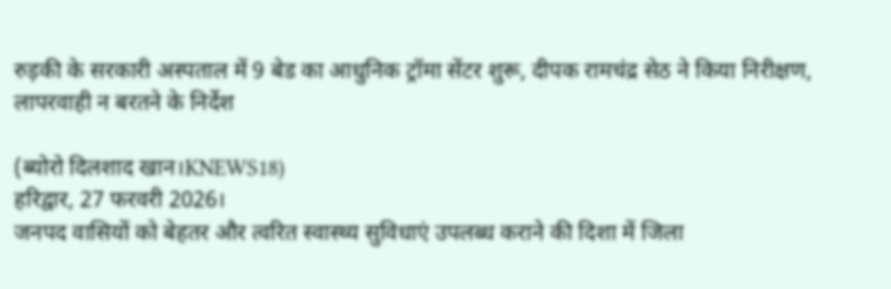रुड़की के सरकारी अस्पताल में 9 बेड का आधुनिक ट्रॉमा सेंटर शुरू, दीपक रामचंद्र सेठ ने किया निरीक्षण, लापरवाही न बरतने के निर्देश

(ब्योरो दिलशाद खान।KNEWS18)
हरिद्वार, 27 फरवरी 2026।
जनपद वासियों को बेहतर और त्वरित स्वास्थ्य सुविधाएं उपलब्ध कराने की दिशा में जिला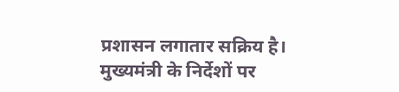प्रशासन लगातार सक्रिय है। मुख्यमंत्री के निर्देशों पर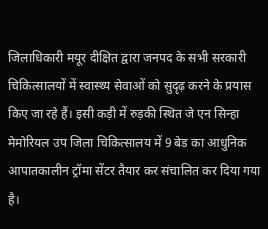जिलाधिकारी मयूर दीक्षित द्वारा जनपद के सभी सरकारी चिकित्सालयों में स्वास्थ्य सेवाओं को सुदृढ़ करने के प्रयास किए जा रहे हैं। इसी कड़ी में रुड़की स्थित जे एन सिन्हा मेमोरियल उप जिला चिकित्सालय में 9 बेड का आधुनिक आपातकालीन ट्रॉमा सेंटर तैयार कर संचालित कर दिया गया है।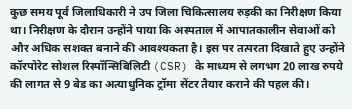कुछ समय पूर्व जिलाधिकारी ने उप जिला चिकित्सालय रुड़की का निरीक्षण किया था। निरीक्षण के दौरान उन्होंने पाया कि अस्पताल में आपातकालीन सेवाओं को और अधिक सशक्त बनाने की आवश्यकता है। इस पर तत्परता दिखाते हुए उन्होंने कॉरपोरेट सोशल रिस्पॉन्सिबिलिटी (CSR) के माध्यम से लगभग 20 लाख रुपये की लागत से 9 बेड का अत्याधुनिक ट्रॉमा सेंटर तैयार कराने की पहल की।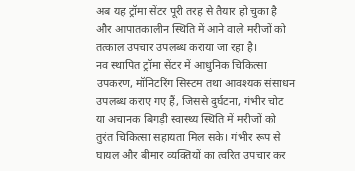अब यह ट्रॉमा सेंटर पूरी तरह से तैयार हो चुका है और आपातकालीन स्थिति में आने वाले मरीजों को तत्काल उपचार उपलब्ध कराया जा रहा है।
नव स्थापित ट्रॉमा सेंटर में आधुनिक चिकित्सा उपकरण, मॉनिटरिंग सिस्टम तथा आवश्यक संसाधन उपलब्ध कराए गए हैं, जिससे दुर्घटना, गंभीर चोट या अचानक बिगड़ी स्वास्थ्य स्थिति में मरीजों को तुरंत चिकित्सा सहायता मिल सके। गंभीर रूप से घायल और बीमार व्यक्तियों का त्वरित उपचार कर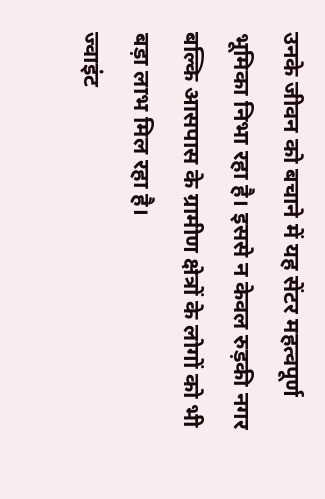उनके जीवन को बचाने में यह सेंटर महत्वपूर्ण भूमिका निभा रहा है। इससे न केवल रुड़की नगर बल्कि आसपास के ग्रामीण क्षेत्रों के लोगों को भी बड़ा लाभ मिल रहा है।
ज्वाइंट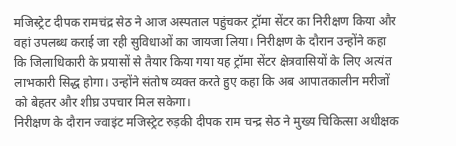मजिस्ट्रेट दीपक रामचंद्र सेठ ने आज अस्पताल पहुंचकर ट्रॉमा सेंटर का निरीक्षण किया और वहां उपलब्ध कराई जा रही सुविधाओं का जायजा लिया। निरीक्षण के दौरान उन्होंने कहा कि जिलाधिकारी के प्रयासों से तैयार किया गया यह ट्रॉमा सेंटर क्षेत्रवासियों के लिए अत्यंत लाभकारी सिद्ध होगा। उन्होंने संतोष व्यक्त करते हुए कहा कि अब आपातकालीन मरीजों को बेहतर और शीघ्र उपचार मिल सकेगा।
निरीक्षण के दौरान ज्वाइंट मजिस्ट्रेट रुड़की दीपक राम चन्द्र सेठ ने मुख्य चिकित्सा अधीक्षक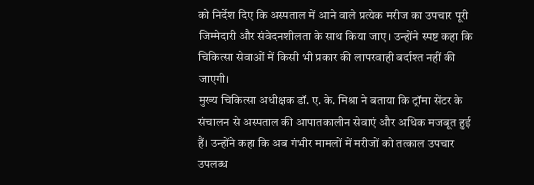को निर्देश दिए कि अस्पताल में आने वाले प्रत्येक मरीज का उपचार पूरी जिम्मेदारी और संवेदनशीलता के साथ किया जाए। उन्होंने स्पष्ट कहा कि चिकित्सा सेवाओं में किसी भी प्रकार की लापरवाही बर्दाश्त नहीं की जाएगी।
मुख्य चिकित्सा अधीक्षक डॉ. ए. के. मिश्रा ने बताया कि ट्रॉमा सेंटर के संचालन से अस्पताल की आपातकालीन सेवाएं और अधिक मजबूत हुई हैं। उन्होंने कहा कि अब गंभीर मामलों में मरीजों को तत्काल उपचार उपलब्ध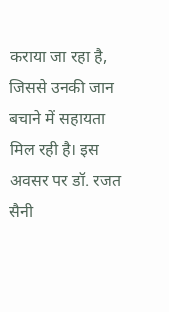कराया जा रहा है, जिससे उनकी जान बचाने में सहायता मिल रही है। इस अवसर पर डॉ. रजत सैनी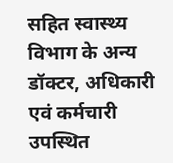सहित स्वास्थ्य विभाग के अन्य डॉक्टर, अधिकारी एवं कर्मचारी उपस्थित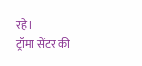रहे।
ट्रॉमा सेंटर की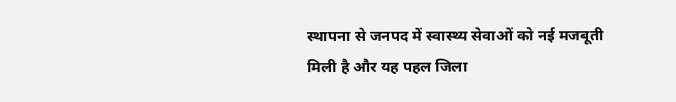स्थापना से जनपद में स्वास्थ्य सेवाओं को नई मजबूती मिली है और यह पहल जिला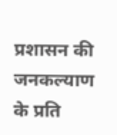प्रशासन की जनकल्याण के प्रति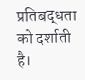प्रतिबद्धता को दर्शाती है।